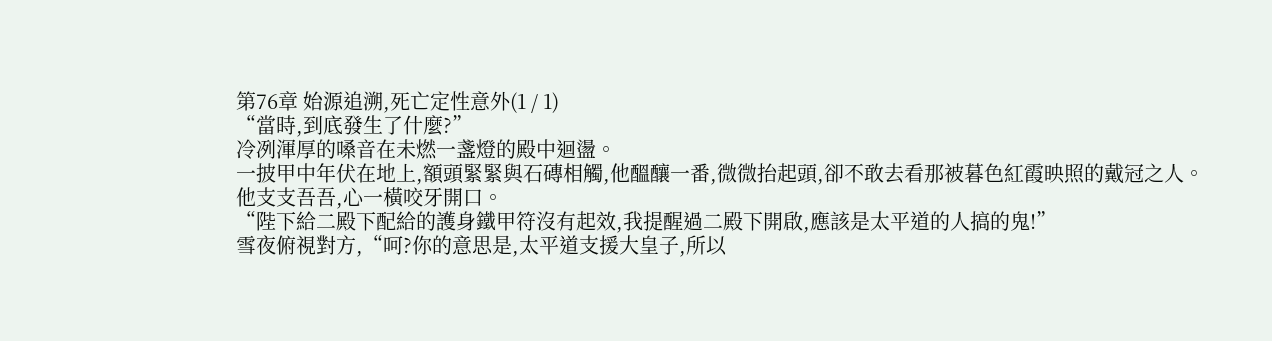第76章 始源追溯,死亡定性意外(1 / 1)
“當時,到底發生了什麼?”
冷冽渾厚的嗓音在未燃一盞燈的殿中迴盪。
一披甲中年伏在地上,額頭緊緊與石磚相觸,他醞釀一番,微微抬起頭,卻不敢去看那被暮色紅霞映照的戴冠之人。
他支支吾吾,心一橫咬牙開口。
“陛下給二殿下配給的護身鐵甲符沒有起效,我提醒過二殿下開啟,應該是太平道的人搞的鬼!”
雪夜俯視對方,“呵?你的意思是,太平道支援大皇子,所以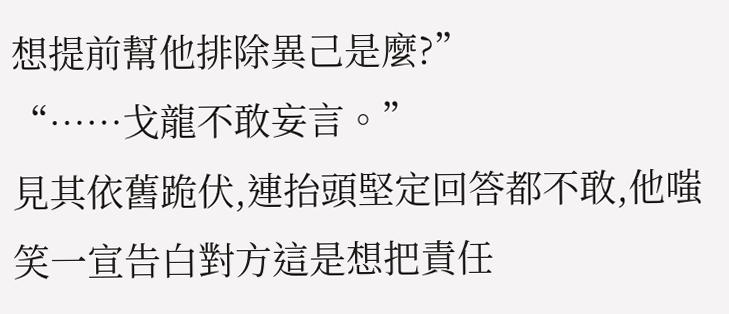想提前幫他排除異己是麼?”
“……戈龍不敢妄言。”
見其依舊跪伏,連抬頭堅定回答都不敢,他嗤笑一宣告白對方這是想把責任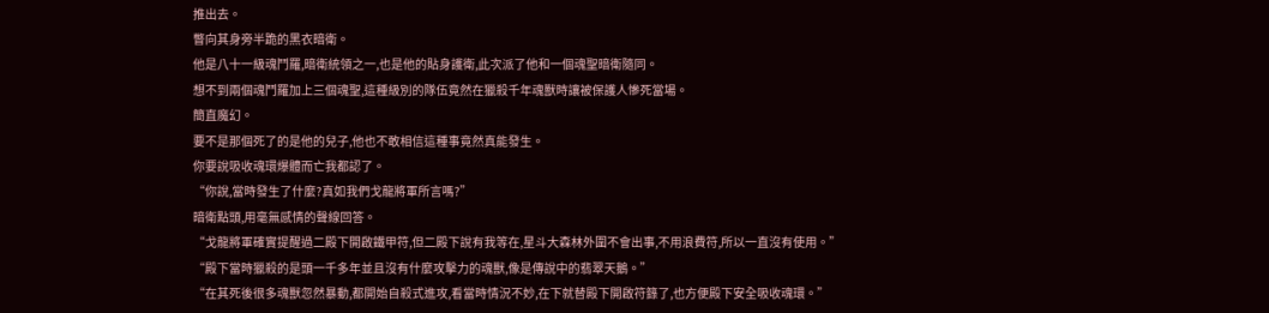推出去。
瞥向其身旁半跪的黑衣暗衛。
他是八十一級魂鬥羅,暗衛統領之一,也是他的貼身護衛,此次派了他和一個魂聖暗衛隨同。
想不到兩個魂鬥羅加上三個魂聖,這種級別的隊伍竟然在獵殺千年魂獸時讓被保護人慘死當場。
簡直魔幻。
要不是那個死了的是他的兒子,他也不敢相信這種事竟然真能發生。
你要說吸收魂環爆體而亡我都認了。
“你說,當時發生了什麼?真如我們戈龍將軍所言嗎?”
暗衛點頭,用毫無感情的聲線回答。
“戈龍將軍確實提醒過二殿下開啟鐵甲符,但二殿下說有我等在,星斗大森林外圍不會出事,不用浪費符,所以一直沒有使用。”
“殿下當時獵殺的是頭一千多年並且沒有什麼攻擊力的魂獸,像是傳說中的翡翠天鵝。”
“在其死後很多魂獸忽然暴動,都開始自殺式進攻,看當時情況不妙,在下就替殿下開啟符籙了,也方便殿下安全吸收魂環。”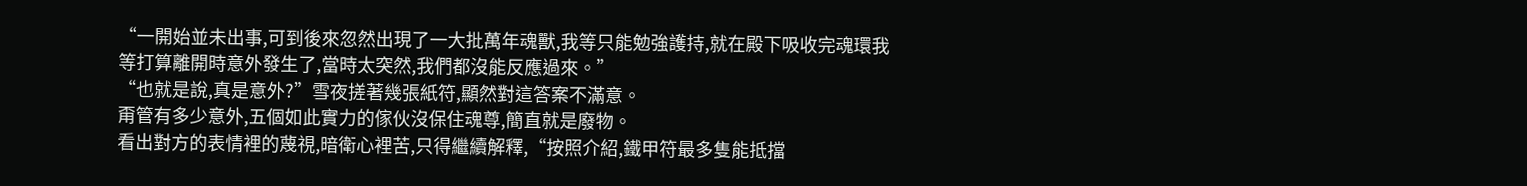“一開始並未出事,可到後來忽然出現了一大批萬年魂獸,我等只能勉強護持,就在殿下吸收完魂環我等打算離開時意外發生了,當時太突然,我們都沒能反應過來。”
“也就是說,真是意外?”雪夜搓著幾張紙符,顯然對這答案不滿意。
甭管有多少意外,五個如此實力的傢伙沒保住魂尊,簡直就是廢物。
看出對方的表情裡的蔑視,暗衛心裡苦,只得繼續解釋,“按照介紹,鐵甲符最多隻能抵擋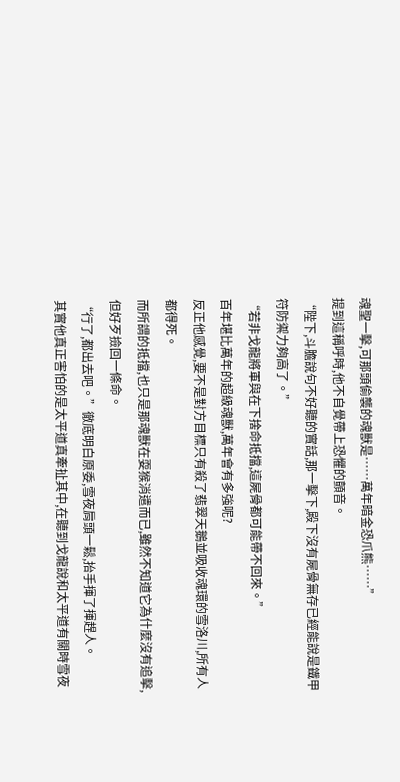魂聖一擊,可那頭偷襲的魂獸是……萬年暗金恐爪熊……”
提到這稱呼時,他不自覺帶上恐懼的顫音。
“陛下,斗膽說句不好聽的實話,那一擊下,殿下沒有屍骨無存已經能說是鐵甲符防禦力夠高了。”
“若非戈龍將軍與在下捨命抵擋,這屍骨都可能帶不回來。”
百年堪比萬年的超級魂獸,萬年會有多強呢?
反正他感覺,要不是對方目標只有殺了翡翠天鵝並吸收魂環的雪洛川,所有人都得死。
而所謂的抵擋,也只是那魂獸在耍猴消遣而已,雖然不知道它為什麼沒有追擊,但好歹撿回一條命。
“行了,都出去吧。”徹底明白原委,雪夜肩頭一鬆,抬手揮了揮趕人。
其實他真正害怕的是太平道真牽扯其中,在聽到戈龍說和太平道有關時雪夜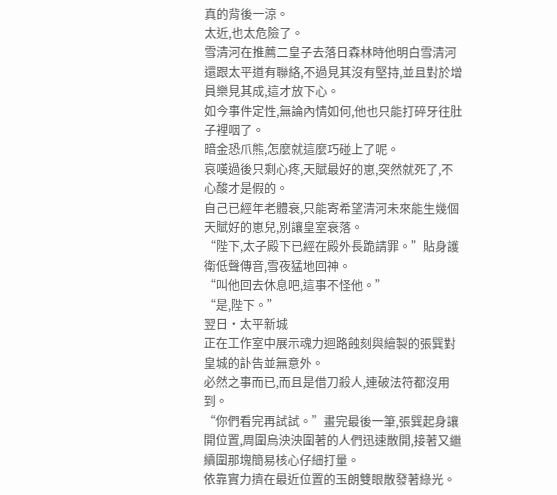真的背後一涼。
太近,也太危險了。
雪清河在推薦二皇子去落日森林時他明白雪清河還跟太平道有聯絡,不過見其沒有堅持,並且對於增員樂見其成,這才放下心。
如今事件定性,無論內情如何,他也只能打碎牙往肚子裡咽了。
暗金恐爪熊,怎麼就這麼巧碰上了呢。
哀嘆過後只剩心疼,天賦最好的崽,突然就死了,不心酸才是假的。
自己已經年老體衰,只能寄希望清河未來能生幾個天賦好的崽兒,別讓皇室衰落。
“陛下,太子殿下已經在殿外長跪請罪。”貼身護衛低聲傳音,雪夜猛地回神。
“叫他回去休息吧,這事不怪他。”
“是,陛下。”
翌日·太平新城
正在工作室中展示魂力迴路蝕刻與繪製的張巽對皇城的訃告並無意外。
必然之事而已,而且是借刀殺人,連破法符都沒用到。
“你們看完再試試。”畫完最後一筆,張巽起身讓開位置,周圍烏泱泱圍著的人們迅速散開,接著又繼續圍那塊簡易核心仔細打量。
依靠實力擠在最近位置的玉朗雙眼散發著綠光。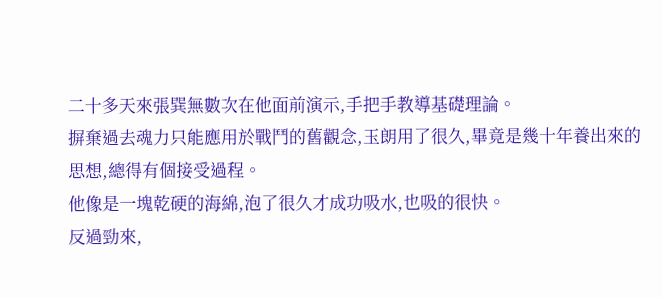二十多天來張巽無數次在他面前演示,手把手教導基礎理論。
摒棄過去魂力只能應用於戰鬥的舊觀念,玉朗用了很久,畢竟是幾十年養出來的思想,總得有個接受過程。
他像是一塊乾硬的海綿,泡了很久才成功吸水,也吸的很快。
反過勁來,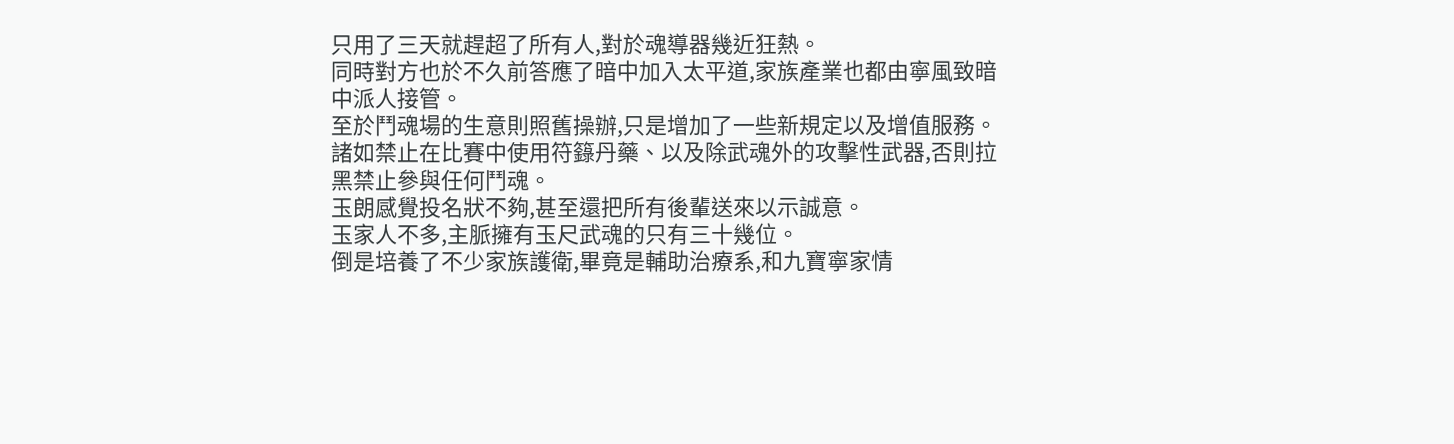只用了三天就趕超了所有人,對於魂導器幾近狂熱。
同時對方也於不久前答應了暗中加入太平道,家族產業也都由寧風致暗中派人接管。
至於鬥魂場的生意則照舊操辦,只是增加了一些新規定以及增值服務。
諸如禁止在比賽中使用符籙丹藥、以及除武魂外的攻擊性武器,否則拉黑禁止參與任何鬥魂。
玉朗感覺投名狀不夠,甚至還把所有後輩送來以示誠意。
玉家人不多,主脈擁有玉尺武魂的只有三十幾位。
倒是培養了不少家族護衛,畢竟是輔助治療系,和九寶寧家情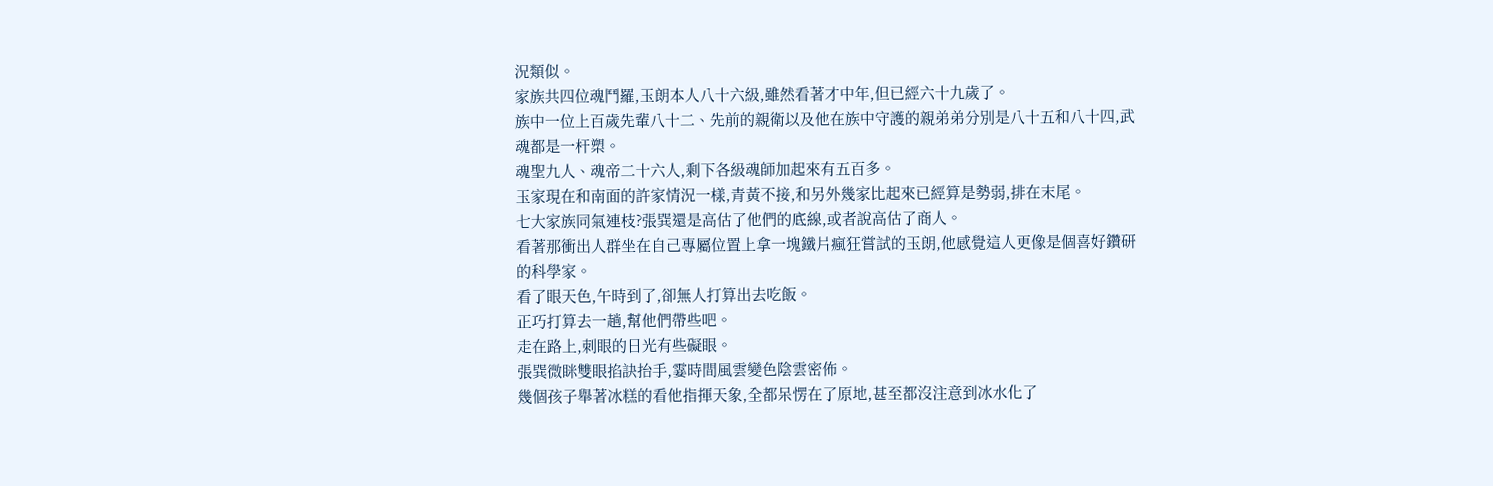況類似。
家族共四位魂鬥羅,玉朗本人八十六級,雖然看著才中年,但已經六十九歲了。
族中一位上百歲先輩八十二、先前的親衛以及他在族中守護的親弟弟分別是八十五和八十四,武魂都是一杆槊。
魂聖九人、魂帝二十六人,剩下各級魂師加起來有五百多。
玉家現在和南面的許家情況一樣,青黃不接,和另外幾家比起來已經算是勢弱,排在末尾。
七大家族同氣連枝?張巽還是高估了他們的底線,或者說高估了商人。
看著那衝出人群坐在自己專屬位置上拿一塊鐵片瘋狂嘗試的玉朗,他感覺這人更像是個喜好鑽研的科學家。
看了眼天色,午時到了,卻無人打算出去吃飯。
正巧打算去一趟,幫他們帶些吧。
走在路上,刺眼的日光有些礙眼。
張巽微眯雙眼掐訣抬手,霎時間風雲變色陰雲密佈。
幾個孩子舉著冰糕的看他指揮天象,全都呆愣在了原地,甚至都沒注意到冰水化了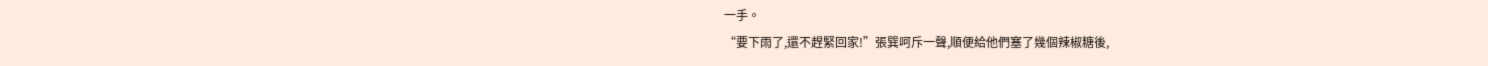一手。
“要下雨了,還不趕緊回家!”張巽呵斥一聲,順便給他們塞了幾個辣椒糖後,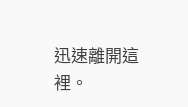迅速離開這裡。